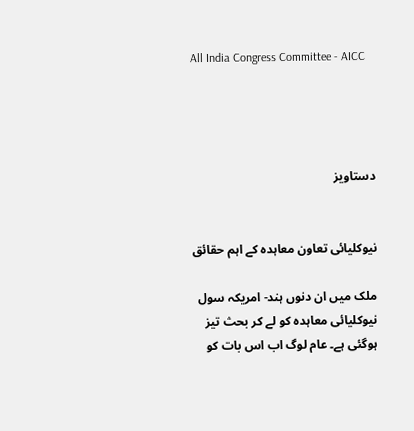All India Congress Committee - AICC




دستاویز


نیوکلیائی تعاون معاہدہ کے اہم حقائق

ملک میں ان دنوں ہند- امریکہ سول نیوکلیائی معاہدہ کو لے کر بحث تیز ہوگئی ہے۔ عام لوگ اب اس بات کو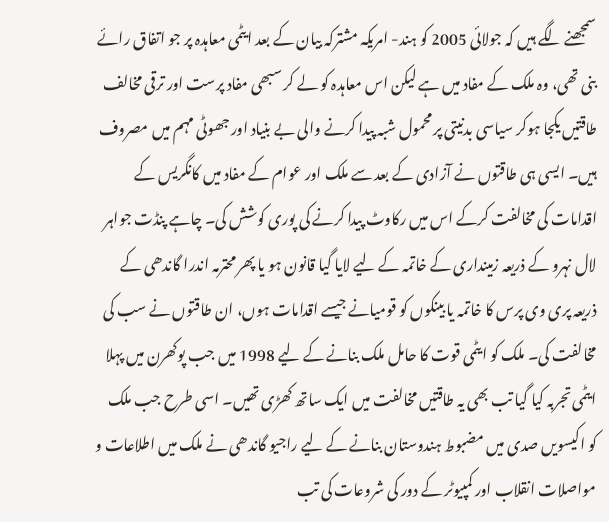سمجھنے لگے ہیں کہ جولائی 2005 کو ہند- امریکہ مشترکہ بیان کے بعد ایٹمی معاہدہ پر جو اتفاق رائے بنی تھی، وہ ملک کے مفاد میں ہے لیکن اس معاہدہ کو لے کر سبھی مفاد پرست اور ترقی مخالف طاقتیں یکجا ہوکر سیاسی بدنیتی پر محمول شبہ پیدا کرنے والی بے بنیاد اور جھوٹی مہم میں مصروف ہیں۔ ایسی ہی طاقتوں نے آزادی کے بعد سے ملک اور عوام کے مفاد میں کانگریس کے اقدامات کی مخالفت کرکے اس میں رکاوٹ پیدا کرنے کی پوری کوشش کی۔ چاہے پنڈت جواہر لال نہرو کے ذریعہ زمینداری کے خاتمہ کے لیے لایا گیا قانون ہو یا پھر محترمہ اندرا گاندھی کے ذریعہ پری وی پرس کا خاتمہ یا بینکوں کو قومیانے جیسے اقدامات ہوں، ان طاقتوں نے سب کی مخالفت کی۔ ملک کو ایٹمی قوت کا حامل ملک بنانے کے لیے 1998 میں جب پوکھرن میں پہلا ایٹمی تجربہ کیا گیا تب بھی یہ طاقتیں مخالفت میں ایک ساتھ کھڑی تھیں۔ اسی طرح جب ملک کو اکیسویں صدی میں مضبوط ہندوستان بنانے کے لیے راجیو گاندھی نے ملک میں اطلاعات و مواصلات انقلاب اور کمپیوٹر کے دور کی شروعات کی تب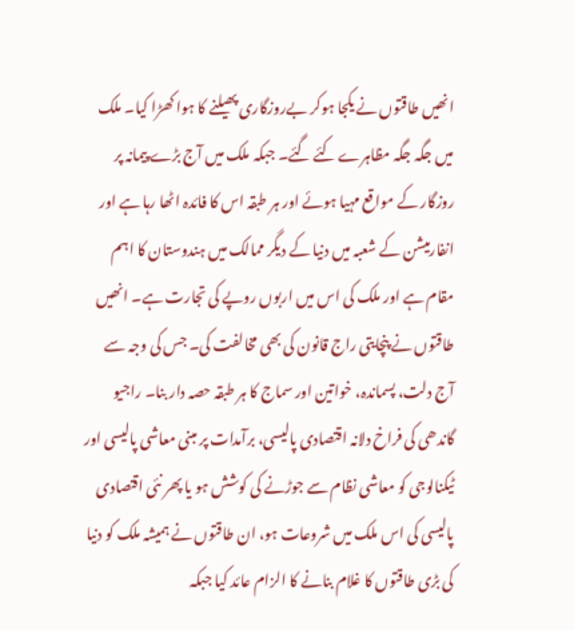انھیں طاقتوں نے یکجا ہوکر بےروزگاری پھیلنے کا ہوا کھڑا کیا۔ ملک میں جگہ جگہ مظاہرے کئے گئے۔ جبکہ ملک میں آج بڑے پیمانہ پر روزگار کے مواقع مہیا ہوئے اور ہر طبقہ اس کا فائدہ اٹھا رہا ہے اور انفارمیشن کے شعبہ میں دنیا کے دیگر ممالک میں ہندوستان کا اہم مقام ہے اور ملک کی اس میں اربوں روپے کی تجارت ہے۔ انھیں طاقتوں نے پنچایتی راج قانون کی بھی مخالفت کی۔ جس کی وجہ سے آج دلت، پسماندہ، خواتین اور سماج کا ہر طبقہ حصہ دار بنا۔ راجیو گاندھی کی فراخ دلانہ اقتصادی پالیسی، برآمدات پر مبنی معاشی پالیسی اور ٹیکنالوجی کو معاشی نظام سے جوڑنے کی کوشش ہو یا پھر نئی اقتصادی پالیسی کی اس ملک میں شروعات ہو، ان طاقتوں نے ہمیشہ ملک کو دنیا کی بڑی طاقتوں کا غلام بنانے کا الزام عائد کیا جبکہ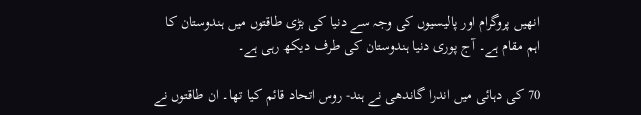انھیں پروگرام اور پالیسیوں کی وجہ سے دنیا کی بڑی طاقتوں میں ہندوستان کا اہم مقام ہے۔ آج پوری دنیا ہندوستان کی طرف دیکھ رہی ہے۔

70 کی دہائی میں اندرا گاندھی نے ہند- روس اتحاد قائم کیا تھا۔ ان طاقتوں نے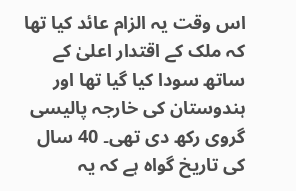اس وقت یہ الزام عائد کیا تھا کہ ملک کے اقتدار اعلیٰ کے ساتھ سودا کیا گیا تھا اور ہندوستان کی خارجہ پالیسی گروی رکھ دی تھی۔ 40 سال کی تاریخ گواہ ہے کہ یہ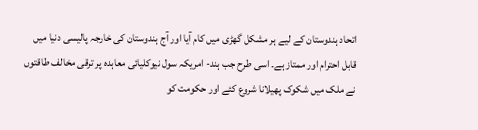اتحاد ہندوستان کے لیے ہر مشکل گھڑی میں کام آیا اور آج ہندوستان کی خارجہ پالیسی دنیا میں قابل احترام اور ممتاز ہے۔ اسی طرح جب ہند- امریکہ سول نیوکلیائی معاہدہ پر ترقی مخالف طاقتوں نے ملک میں شکوک پھیلانا شروع کئے اور حکومت کو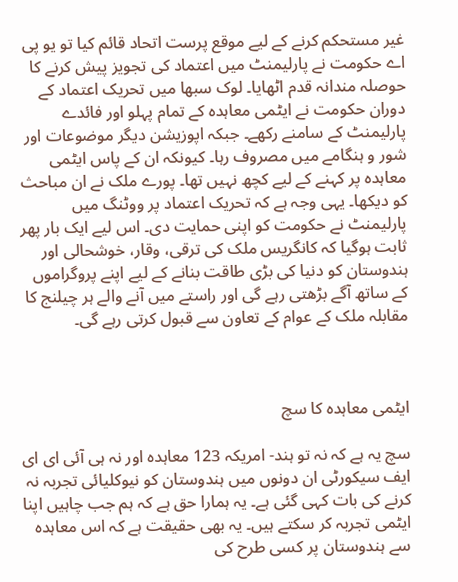غیر مستحکم کرنے کے لیے موقع پرست اتحاد قائم کیا تو یو پی اے حکومت نے پارلیمنٹ میں اعتماد کی تجویز پیش کرنے کا حوصلہ مندانہ قدم اٹھایا۔ لوک سبھا میں تحریک اعتماد کے دوران حکومت نے ایٹمی معاہدہ کے تمام پہلو اور فائدے پارلیمنٹ کے سامنے رکھے۔ جبکہ اپوزیشن دیگر موضوعات اور شور و ہنگامے میں مصروف رہا۔ کیونکہ ان کے پاس ایٹمی معاہدہ پر کہنے کے لیے کچھ نہیں تھا۔ پورے ملک نے ان مباحث کو دیکھا۔ یہی وجہ ہے کہ تحریک اعتماد پر ووٹنگ میں پارلیمنٹ نے حکومت کو اپنی حمایت دی۔ اس لیے ایک بار پھر ثابت ہوگیا کہ کانگریس ملک کی ترقی، وقار، خوشحالی اور ہندوستان کو دنیا کی بڑی طاقت بنانے کے لیے اپنے پروگراموں کے ساتھ آگے بڑھتی رہے گی اور راستے میں آنے والے ہر چیلنج کا مقابلہ ملک کے عوام کے تعاون سے قبول کرتی رہے گی۔



ایٹمی معاہدہ کا سچ

سچ یہ ہے کہ نہ تو ہند- امریکہ 123 معاہدہ اور نہ ہی آئی ای ای ایف سیکورٹی ان دونوں میں ہندوستان کو نیوکلیائی تجربہ نہ کرنے کی بات کہی گئی ہے۔ یہ ہمارا حق ہے کہ ہم جب چاہیں اپنا ایٹمی تجربہ کر سکتے ہیں۔ یہ بھی حقیقت ہے کہ اس معاہدہ سے ہندوستان پر کسی طرح کی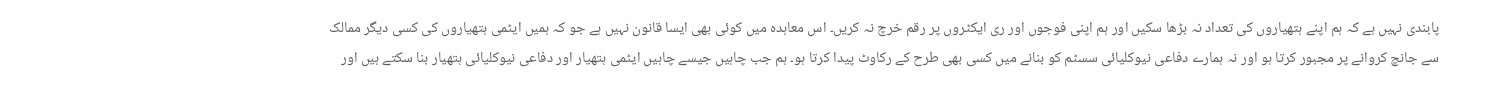پابندی نہیں ہے کہ ہم اپنے ہتھیاروں کی تعداد نہ بڑھا سکیں اور ہم اپنی فوجوں اور ری ایکٹروں پر رقم خرچ نہ کریں۔ اس معاہدہ میں کوئی بھی ایسا قانون نہیں ہے جو کہ ہمیں ایٹمی ہتھیاروں کی کسی دیگر ممالک سے جانچ کروانے پر مجبور کرتا ہو اور نہ ہمارے دفاعی نیوکلیائی سسٹم کو بنانے میں کسی بھی طرح کے رکاوٹ پیدا کرتا ہو۔ ہم جب چاہیں جیسے چاہیں ایٹمی ہتھیار اور دفاعی نیوکلیائی ہتھیار بنا سکتے ہیں اور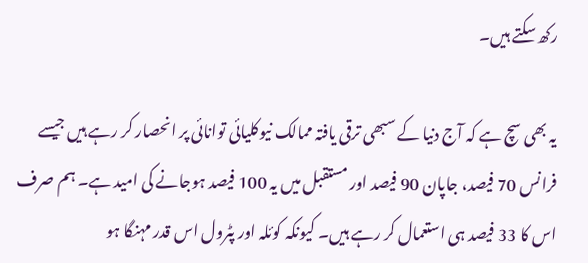رکھ سکتے ہیں۔

یہ بھی سچ ہے کہ آج دنیا کے سبھی ترقی یافتہ ممالک نیوکلیائی توانائی پر انحصار کر رہے ہیں جیسے فرانس 70 فیصد، جاپان 90 فیصد اور مستقبل میں یہ 100 فیصد ہوجانے کی امید ہے۔ ہم صرف اس کا 33 فیصد ہی استعمال کر رہے ہیں۔ کیونکہ کوئلہ اور پٹرول اس قدر مہنگا ہو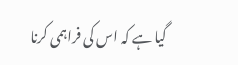گیا ہے کہ اس کی فراہمی کرنا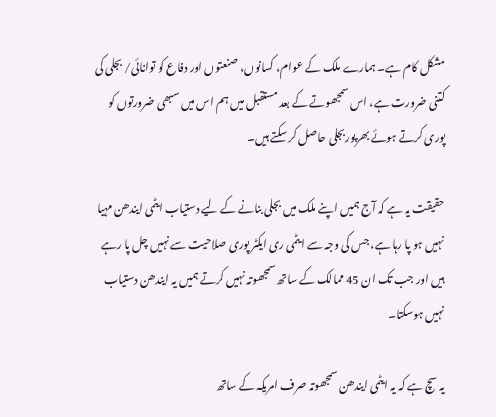مشکل کام ہے۔ ہمارے ملک کے عوام، کسانوں، صنعتوں اور دفاع کو توانائی/ بجلی کی کتنی ضرورت ہے، اس سمجھوتے کے بعد مستقبل میں ہم اس میں سبھی ضرورتوں کو پوری کرتے ہوئے بھرپوربجلی حاصل کر سکتے ہیں۔

حقیقت یہ ہے کہ آج ہمیں اپنے ملک میں بجلی بنانے کے لیے دستیاب ایٹمی ایندھن مہیا نہیں ہو پا رہا ہے، جس کی وجہ سے ایٹمی ری ایکٹر پوری صلاحیت سے نہیں چل پا رہے ہیں اور جب تک ان 45 ممالک کے ساتھ سمجھوتہ نہیں کرتے ہمیں یہ ایندھن دستیاب نہیں ہوسکتا۔

یہ سچ ہے کہ یہ ایٹمی ایندھن سمجھوتہ صرف امریکہ کے ساتھ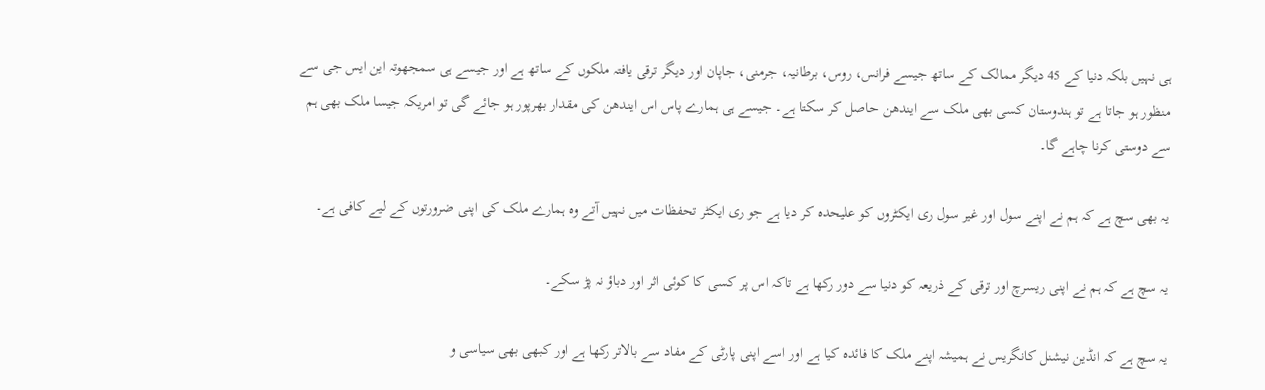ہی نہیں بلکہ دنیا کے 45 دیگر ممالک کے ساتھ جیسے فرانس، روس، برطانیہ، جرمنی، جاپان اور دیگر ترقی یافتہ ملکوں کے ساتھ ہے اور جیسے ہی سمجھوتہ این ایس جی سے منظور ہو جاتا ہے تو ہندوستان کسی بھی ملک سے ایندھن حاصل کر سکتا ہے۔ جیسے ہی ہمارے پاس اس ایندھن کی مقدار بھرپور ہو جائے گی تو امریکہ جیسا ملک بھی ہم سے دوستی کرنا چاہے گا۔

یہ بھی سچ ہے کہ ہم نے اپنے سول اور غیر سول ری ایکٹروں کو علیحدہ کر دیا ہے جو ری ایکٹر تحفظات میں نہیں آتے وہ ہمارے ملک کی اپنی ضرورتوں کے لیے کافی ہے۔

یہ سچ ہے کہ ہم نے اپنی ریسرچ اور ترقی کے ذریعہ کو دنیا سے دور رکھا ہے تاکہ اس پر کسی کا کوئی اثر اور دباؤ نہ پڑ سکے۔

یہ سچ ہے کہ انڈین نیشنل کانگریس نے ہمیشہ اپنے ملک کا فائدہ کیا ہے اور اسے اپنی پارٹی کے مفاد سے بالاتر رکھا ہے اور کبھی بھی سیاسی و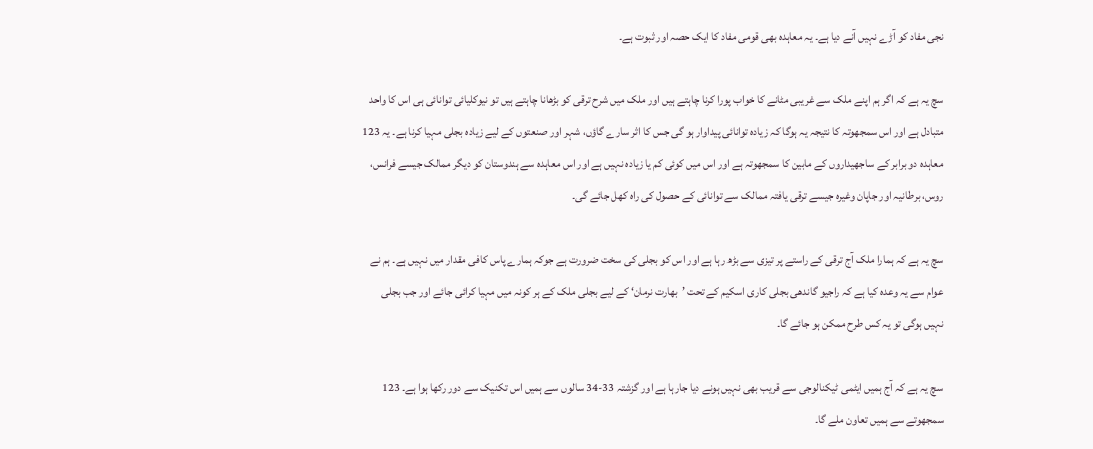نجی مفاد کو آڑے نہیں آنے دیا ہے۔ یہ معاہدہ بھی قومی مفاد کا ایک حصہ اور ثبوت ہے۔

سچ یہ ہے کہ اگر ہم اپنے ملک سے غریبی مٹانے کا خواب پورا کرنا چاہتے ہیں اور ملک میں شرح ترقی کو بڑھانا چاہتے ہیں تو نیوکلیائی توانائی ہی اس کا واحد متبادل ہے اور اس سمجھوتہ کا نتیجہ یہ ہوگا کہ زیادہ توانائی پیداوار ہو گی جس کا اثر سارے گاؤں، شہر اور صنعتوں کے لیے زیادہ بجلی مہیا کرنا ہے۔ یہ 123 معاہدہ دو برابر کے ساجھیداروں کے مابین کا سمجھوتہ ہے اور اس میں کوئی کم یا زیادہ نہیں ہے اور اس معاہدہ سے ہندوستان کو دیگر ممالک جیسے فرانس، روس، برطانیہ اور جاپان وغیرہ جیسے ترقی یافتہ ممالک سے توانائی کے حصول کی راہ کھل جائے گی۔

سچ یہ ہے کہ ہمارا ملک آج ترقی کے راستے پر تیزی سے بڑھ رہا ہے اور اس کو بجلی کی سخت ضرورت ہے جوکہ ہمارے پاس کافی مقدار میں نہیں ہے۔ ہم نے عوام سے یہ وعدہ کیا ہے کہ راجیو گاندھی بجلی کاری اسکیم کے تحت ’بھارت نرمان‘ کے لیے بجلی ملک کے ہر کونہ میں مہیا کرائی جائے اور جب بجلی نہیں ہوگی تو یہ کس طرح ممکن ہو جائے گا۔

سچ یہ ہے کہ آج ہمیں ایٹمی ٹیکنالوجی سے قریب بھی نہیں ہونے دیا جارہا ہے اور گزشتہ 33-34 سالوں سے ہمیں اس تکنیک سے دور رکھا ہوا ہے۔ 123 سمجھوتے سے ہمیں تعاون ملے گا۔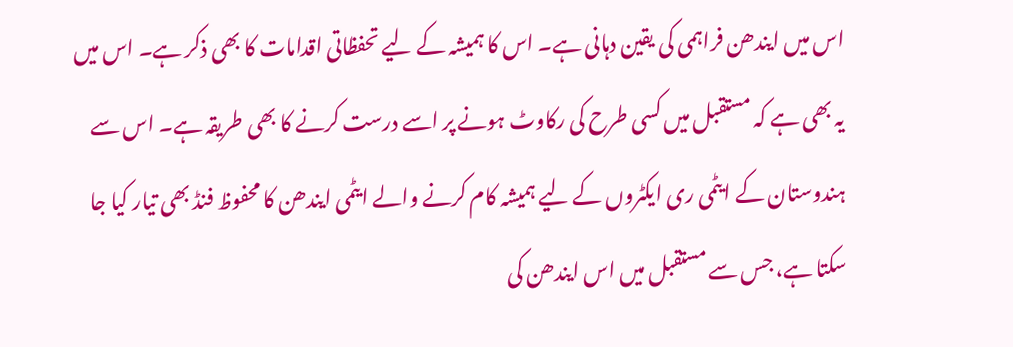اس میں ایندھن فراہمی کی یقین دہانی ہے۔ اس کا ہمیشہ کے لیے تحفظاتی اقدامات کا بھی ذکر ہے۔ اس میں یہ بھی ہے کہ مستقبل میں کسی طرح کی رکاوٹ ہونے پر اسے درست کرنے کا بھی طریقہ ہے۔ اس سے ہندوستان کے ایٹمی ری ایکٹروں کے لیے ہمیشہ کام کرنے والے ایٹمی ایندھن کا محفوظ فنڈ بھی تیار کیا جا سکتا ہے، جس سے مستقبل میں اس ایندھن کی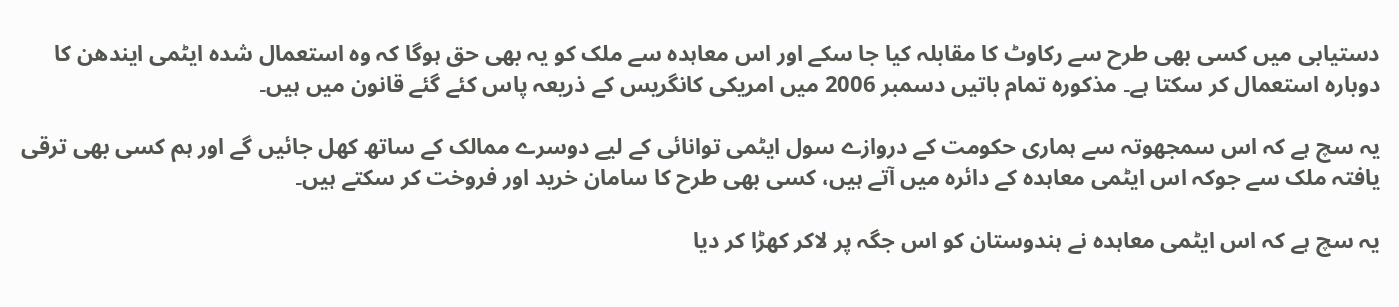دستیابی میں کسی بھی طرح سے رکاوٹ کا مقابلہ کیا جا سکے اور اس معاہدہ سے ملک کو یہ بھی حق ہوگا کہ وہ استعمال شدہ ایٹمی ایندھن کا دوبارہ استعمال کر سکتا ہے۔ مذکورہ تمام باتیں دسمبر 2006 میں امریکی کانگریس کے ذریعہ پاس کئے گئے قانون میں ہیں۔

یہ سچ ہے کہ اس سمجھوتہ سے ہماری حکومت کے دروازے سول ایٹمی توانائی کے لیے دوسرے ممالک کے ساتھ کھل جائیں گے اور ہم کسی بھی ترقی یافتہ ملک سے جوکہ اس ایٹمی معاہدہ کے دائرہ میں آتے ہیں، کسی بھی طرح کا سامان خرید اور فروخت کر سکتے ہیں۔

یہ سچ ہے کہ اس ایٹمی معاہدہ نے ہندوستان کو اس جگہ پر لاکر کھڑا کر دیا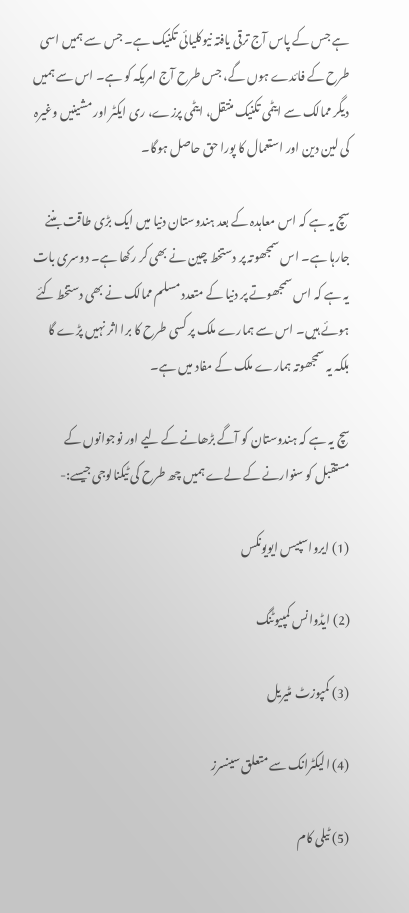ہے جس کے پاس آج ترقی یافتہ نیوکلیائی تکنیک ہے۔ جس سے ہمیں اسی طرح کے فائدے ہوں گے، جس طرح آج امریکہ کو ہے۔ اس سے ہمیں دیگر ممالک سے ایٹمی تکنیک منتقل، ایٹمی پرزے، ری ایکٹر اور مشینیں وغیرہ کی لین دین اور استعمال کا پورا حق حاصل ہوگا۔

سچ یہ ہے کہ اس معاہدہ کے بعد ہندوستان دنیا میں ایک بڑی طاقت بننے جارہا ہے۔ اس سمجھوتہ پر دستخط چین نے بھی کر رکھا ہے۔ دوسری بات یہ ہے کہ اس سمجھوتے پر دنیا کے متعدد مسلم ممالک نے بھی دستخط کئے ہوئے ہیں۔ اس سے ہمارے ملک پر کسی طرح کا برا اثر نہیں پڑے گا بلکہ یہ سمجھوتہ ہمارے ملک کے مفاد میں ہے۔

سچ یہ ہے کہ ہندوستان کو آگے بڑھانے کے لیے اور نوجوانوں کے مستقبل کو سنوارنے کے لےے ہمیں چھ طرح کی ٹیکنالوجی جیسے:-

(1) ایرواسپیس ایویونکس

(2) ایڈوانس کمپیوٹنگ

(3) کمپوزٹ مٹیریل

(4) الیکٹرانک سے متعلق سینسرز

(5) ٹیلی کام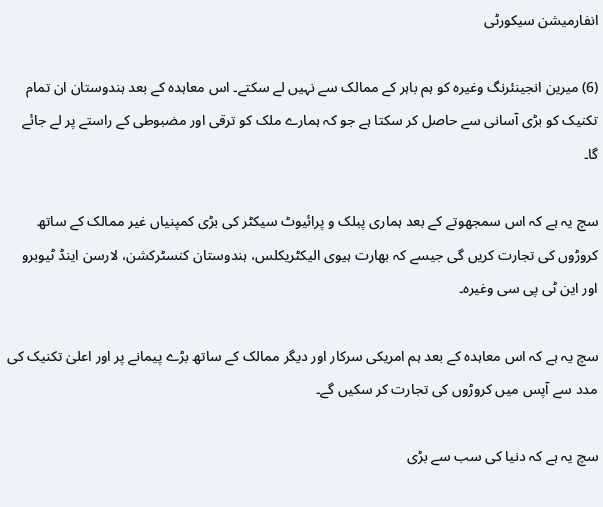انفارمیشن سیکورٹی

(6) میرین انجینئرنگ وغیرہ کو ہم باہر کے ممالک سے نہیں لے سکتے۔ اس معاہدہ کے بعد ہندوستان ان تمام تکنیک کو بڑی آسانی سے حاصل کر سکتا ہے جو کہ ہمارے ملک کو ترقی اور مضبوطی کے راستے پر لے جائے گا۔

سچ یہ ہے کہ اس سمجھوتے کے بعد ہماری پبلک و پرائیوٹ سیکٹر کی بڑی کمپنیاں غیر ممالک کے ساتھ کروڑوں کی تجارت کریں گی جیسے کہ بھارت ہیوی الیکٹریکلس، ہندوستان کنسٹرکشن، لارسن اینڈ ٹیوبرو اور این ٹی پی سی وغیرہ۔

سچ یہ ہے کہ اس معاہدہ کے بعد ہم امریکی سرکار اور دیگر ممالک کے ساتھ بڑے پیمانے پر اور اعلیٰ تکنیک کی مدد سے آپس میں کروڑوں کی تجارت کر سکیں گے۔

سچ یہ ہے کہ دنیا کی سب سے بڑی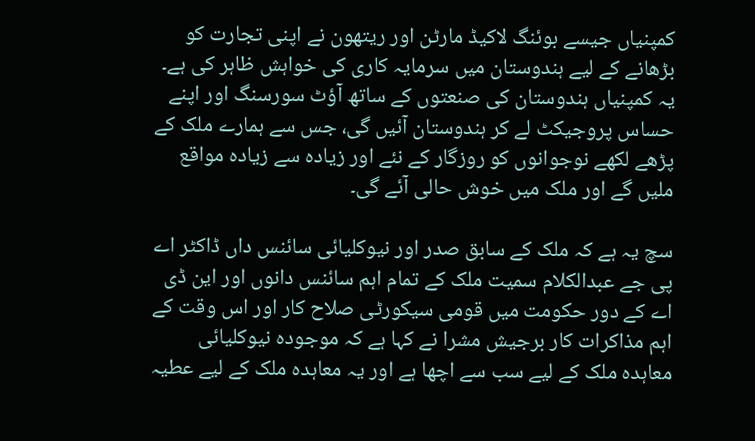کمپنیاں جیسے بوئنگ لاکیڈ مارٹن اور ریتھون نے اپنی تجارت کو بڑھانے کے لیے ہندوستان میں سرمایہ کاری کی خواہش ظاہر کی ہے۔ یہ کمپنیاں ہندوستان کی صنعتوں کے ساتھ آؤٹ سورسنگ اور اپنے حساس پروجیکٹ لے کر ہندوستان آئیں گی، جس سے ہمارے ملک کے پڑھے لکھے نوجوانوں کو روزگار کے نئے اور زیادہ سے زیادہ مواقع ملیں گے اور ملک میں خوش حالی آئے گی۔

سچ یہ ہے کہ ملک کے سابق صدر اور نیوکلیائی سائنس داں ڈاکٹر اے پی جے عبدالکلام سمیت ملک کے تمام اہم سائنس دانوں اور این ڈی اے کے دور حکومت میں قومی سیکورٹی صلاح کار اور اس وقت کے اہم مذاکرات کار برجیش مشرا نے کہا ہے کہ موجودہ نیوکلیائی معاہدہ ملک کے لیے سب سے اچھا ہے اور یہ معاہدہ ملک کے لیے عطیہ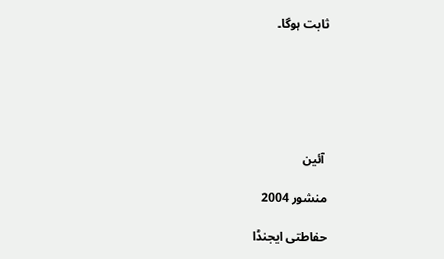ثابت ہوگا۔






 آئین

منشور 2004

حفاطتی ایجنڈا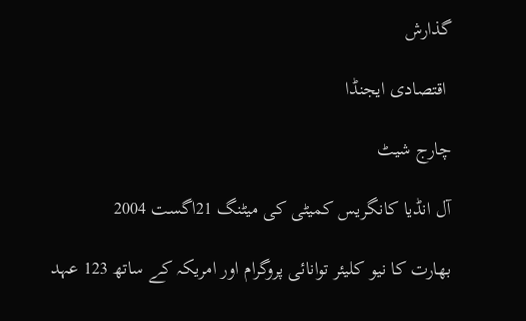گذارش

 اقتصادی ایجنڈا

چارج شیٹ

آل انڈیا کانگریس کمیٹی کی میٹنگ 21اگست 2004

بھارت کا نیو کلیئر توانائی پروگرام اور امریکہ کے ساتھ 123 عہد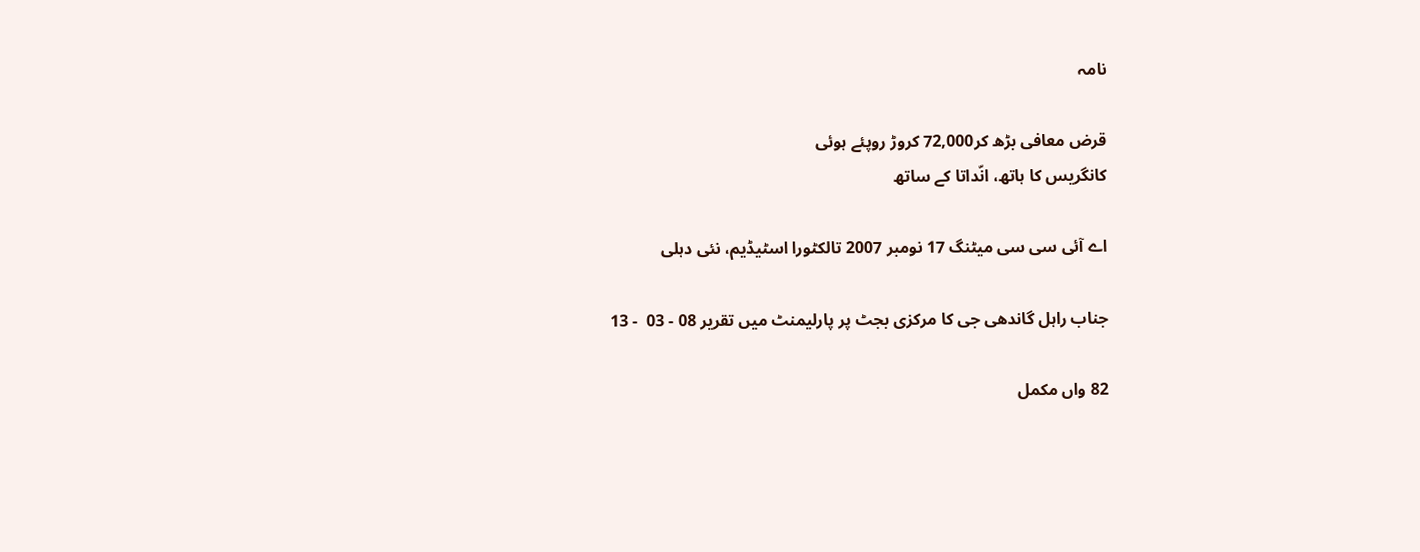نامہ

قرض معافی بڑھ کر72,000 کروڑ روپئے ہوئی
کانگریس کا ہاتھ، انّداتا کے ساتھ

اے آئی سی سی میٹنگ 17 نومبر 2007 تالکٹورا اسٹیڈیم، نئی دہلی

جناب راہل گاندھی جی کا مرکزی بجٹ پر پارلیمنٹ میں تقریر 08 - 03  - 13

82 واں مکمل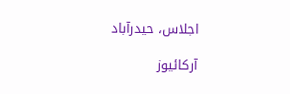اجلاس، حیدرآباد

آرکائیوز